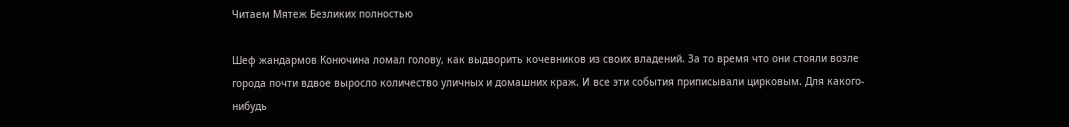Читаем Мятеж Безликих полностью

Шеф жандармов Конючина ломал голову, как выдворить кочевников из своих владений. За то время что они стояли возле города почти вдвое выросло количество уличных и домашних краж. И все эти события приписывали цирковым. Для какого-нибудь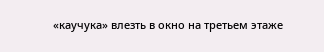«каучука» влезть в окно на третьем этаже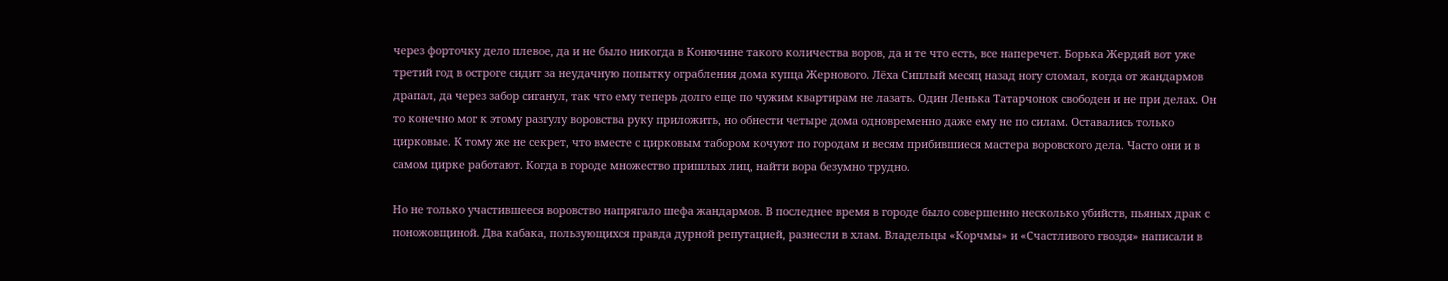через форточку дело плевое, да и не было никогда в Конючине такого количества воров, да и те что есть, все наперечет. Борька Жердяй вот уже третий год в остроге сидит за неудачную попытку ограбления дома купца Жернового. Лёха Сиплый месяц назад ногу сломал, когда от жандармов драпал, да через забор сиганул, так что ему теперь долго еще по чужим квартирам не лазать. Один Ленька Татарчонок свободен и не при делах. Он то конечно мог к этому разгулу воровства руку приложить, но обнести четыре дома одновременно даже ему не по силам. Оставались только цирковые. К тому же не секрет, что вместе с цирковым табором кочуют по городам и весям прибившиеся мастера воровского дела. Часто они и в самом цирке работают. Когда в городе множество пришлых лиц, найти вора безумно трудно.

Но не только участившееся воровство напрягало шефа жандармов. В последнее время в городе было совершенно несколько убийств, пьяных драк с поножовщиной. Два кабака, пользующихся правда дурной репутацией, разнесли в хлам. Владельцы «Корчмы» и «Счастливого гвоздя» написали в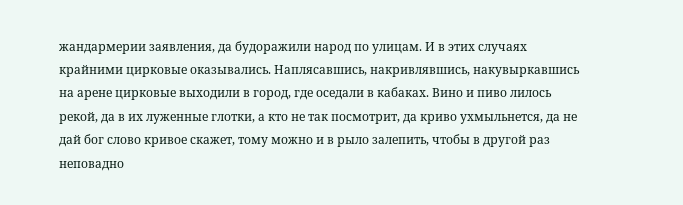жандармерии заявления, да будоражили народ по улицам. И в этих случаях крайними цирковые оказывались. Наплясавшись, накривлявшись, накувыркавшись на арене цирковые выходили в город, где оседали в кабаках. Вино и пиво лилось рекой, да в их луженные глотки, а кто не так посмотрит, да криво ухмыльнется, да не дай бог слово кривое скажет, тому можно и в рыло залепить, чтобы в другой раз неповадно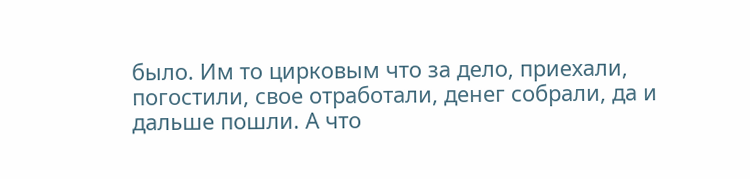было. Им то цирковым что за дело, приехали, погостили, свое отработали, денег собрали, да и дальше пошли. А что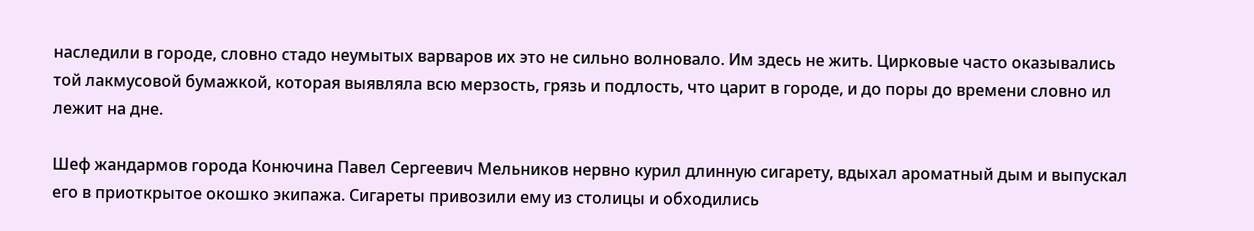наследили в городе, словно стадо неумытых варваров их это не сильно волновало. Им здесь не жить. Цирковые часто оказывались той лакмусовой бумажкой, которая выявляла всю мерзость, грязь и подлость, что царит в городе, и до поры до времени словно ил лежит на дне.

Шеф жандармов города Конючина Павел Сергеевич Мельников нервно курил длинную сигарету, вдыхал ароматный дым и выпускал его в приоткрытое окошко экипажа. Сигареты привозили ему из столицы и обходились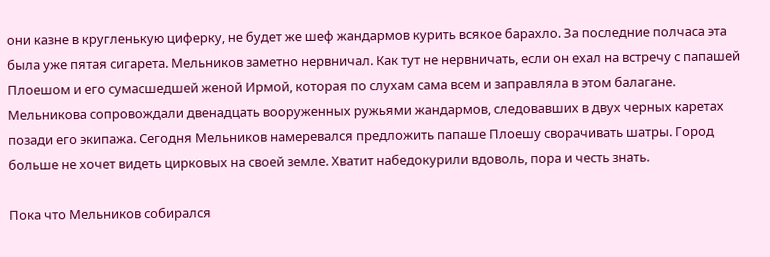они казне в кругленькую циферку, не будет же шеф жандармов курить всякое барахло. За последние полчаса эта была уже пятая сигарета. Мельников заметно нервничал. Как тут не нервничать, если он ехал на встречу с папашей Плоешом и его сумасшедшей женой Ирмой, которая по слухам сама всем и заправляла в этом балагане. Мельникова сопровождали двенадцать вооруженных ружьями жандармов, следовавших в двух черных каретах позади его экипажа. Сегодня Мельников намеревался предложить папаше Плоешу сворачивать шатры. Город больше не хочет видеть цирковых на своей земле. Хватит набедокурили вдоволь, пора и честь знать.

Пока что Мельников собирался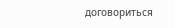договориться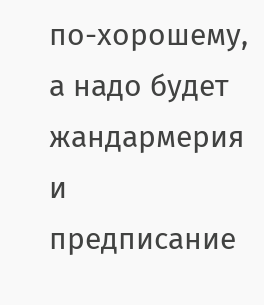по-хорошему, а надо будет жандармерия и предписание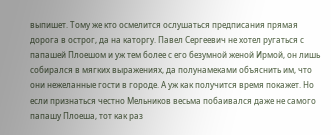выпишет. Тому же кто осмелится ослушаться предписания прямая дорога в острог, да на каторгу. Павел Сергеевич не хотел ругаться с папашей Плоешом и уж тем более с его безумной женой Ирмой, он лишь собирался в мягких выражениях, да полунамеками объяснить им, что они нежеланные гости в городе. А уж как получится время покажет. Но если признаться честно Мельников весьма побаивался даже не самого папашу Плоеша, тот как раз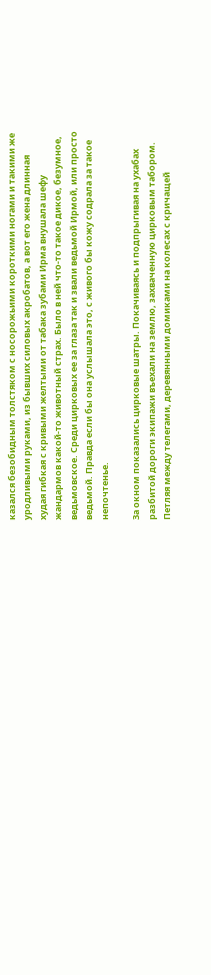казался безобидным толстяком с носорожьими короткими ногами и такими же уродливыми руками, из бывших силовых акробатов, а вот его жена длинная худая гибкая с кривыми желтыми от табака зубами Ирма внушала шефу жандармов какой-то животный страх. Было в ней что-то такое дикое, безумное, ведьмовское. Среди цирковых ее за глаза так и звали ведьмой Ирмой, или просто ведьмой. Правда если бы она услышала это, с живого бы кожу содрала за такое непочтенье.

За окном показались цирковые шатры. Покачиваясь и подпрыгивая на ухабах разбитой дороги экипажи въехали на землю, захваченную цирковым табором. Петляя между телегами, деревянными домиками на колесах с кричащей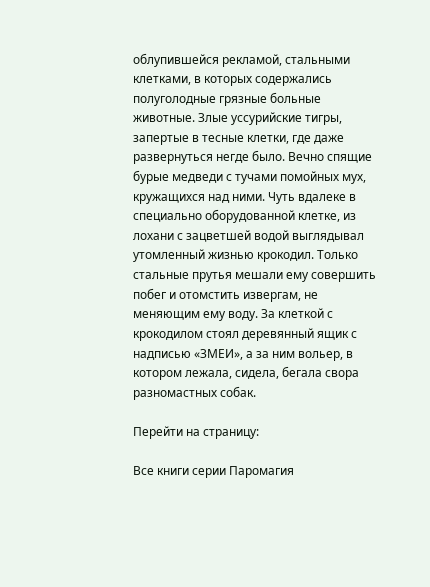облупившейся рекламой, стальными клетками, в которых содержались полуголодные грязные больные животные. Злые уссурийские тигры, запертые в тесные клетки, где даже развернуться негде было. Вечно спящие бурые медведи с тучами помойных мух, кружащихся над ними. Чуть вдалеке в специально оборудованной клетке, из лохани с зацветшей водой выглядывал утомленный жизнью крокодил. Только стальные прутья мешали ему совершить побег и отомстить извергам, не меняющим ему воду. За клеткой с крокодилом стоял деревянный ящик с надписью «ЗМЕИ», а за ним вольер, в котором лежала, сидела, бегала свора разномастных собак.

Перейти на страницу:

Все книги серии Паромагия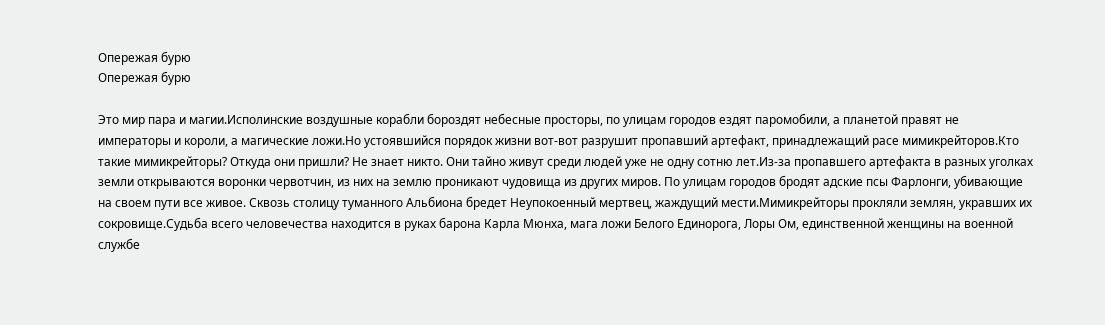Опережая бурю
Опережая бурю

Это мир пара и магии.Исполинские воздушные корабли бороздят небесные просторы, по улицам городов ездят паромобили, а планетой правят не императоры и короли, а магические ложи.Но устоявшийся порядок жизни вот-вот разрушит пропавший артефакт, принадлежащий расе мимикрейторов.Кто такие мимикрейторы? Откуда они пришли? Не знает никто. Они тайно живут среди людей уже не одну сотню лет.Из-за пропавшего артефакта в разных уголках земли открываются воронки червотчин, из них на землю проникают чудовища из других миров. По улицам городов бродят адские псы Фарлонги, убивающие на своем пути все живое. Сквозь столицу туманного Альбиона бредет Неупокоенный мертвец, жаждущий мести.Мимикрейторы прокляли землян, укравших их сокровище.Судьба всего человечества находится в руках барона Карла Мюнха, мага ложи Белого Единорога, Лоры Ом, единственной женщины на военной службе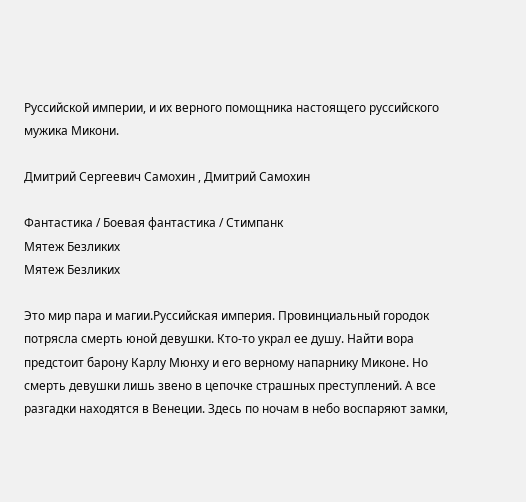Руссийской империи, и их верного помощника настоящего руссийского мужика Микони.

Дмитрий Сергеевич Самохин , Дмитрий Самохин

Фантастика / Боевая фантастика / Стимпанк
Мятеж Безликих
Мятеж Безликих

Это мир пара и магии.Руссийская империя. Провинциальный городок потрясла смерть юной девушки. Кто-то украл ее душу. Найти вора предстоит барону Карлу Мюнху и его верному напарнику Миконе. Но смерть девушки лишь звено в цепочке страшных преступлений. А все разгадки находятся в Венеции. Здесь по ночам в небо воспаряют замки,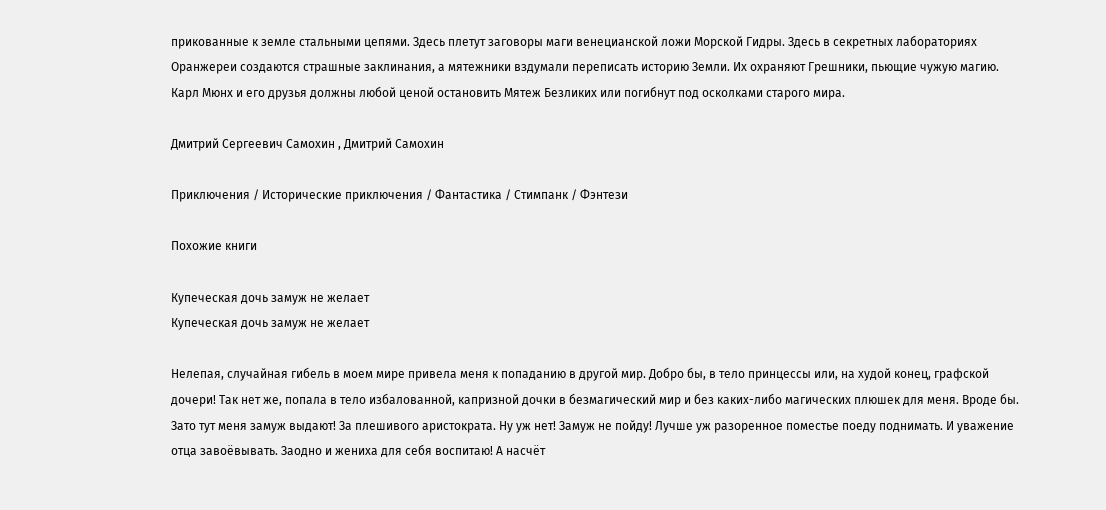прикованные к земле стальными цепями. Здесь плетут заговоры маги венецианской ложи Морской Гидры. Здесь в секретных лабораториях Оранжереи создаются страшные заклинания, а мятежники вздумали переписать историю Земли. Их охраняют Грешники, пьющие чужую магию. Карл Мюнх и его друзья должны любой ценой остановить Мятеж Безликих или погибнут под осколками старого мира.

Дмитрий Сергеевич Самохин , Дмитрий Самохин

Приключения / Исторические приключения / Фантастика / Стимпанк / Фэнтези

Похожие книги

Купеческая дочь замуж не желает
Купеческая дочь замуж не желает

Нелепая, случайная гибель в моем мире привела меня к попаданию в другой мир. Добро бы, в тело принцессы или, на худой конец, графской дочери! Так нет же, попала в тело избалованной, капризной дочки в безмагический мир и без каких-либо магических плюшек для меня. Вроде бы. Зато тут меня замуж выдают! За плешивого аристократа. Ну уж нет! Замуж не пойду! Лучше уж разоренное поместье поеду поднимать. И уважение отца завоёвывать. Заодно и жениха для себя воспитаю! А насчёт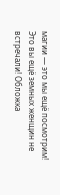магии — это мы ещё посмотрим! Это вы ещё земных женщин не встречали! Обложка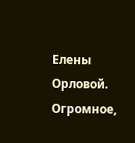Елены Орловой. Огромное,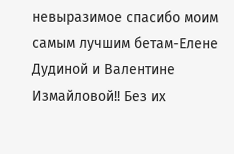невыразимое спасибо моим самым лучшим бетам-Елене Дудиной и Валентине Измайловой!! Без их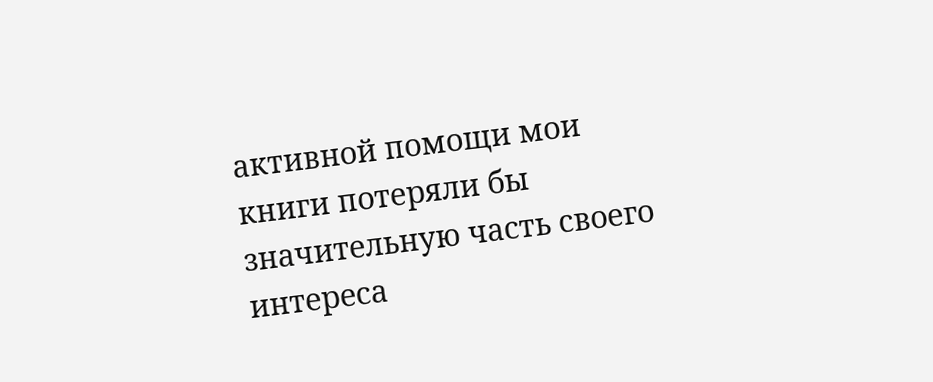активной помощи мои книги потеряли бы значительную часть своего интереса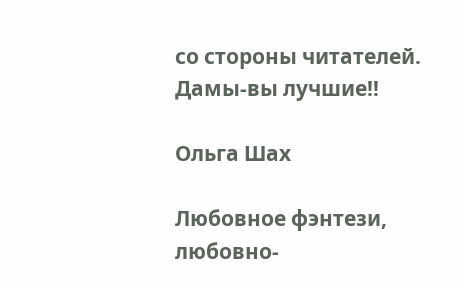со стороны читателей. Дамы-вы лучшие!!

Ольга Шах

Любовное фэнтези, любовно-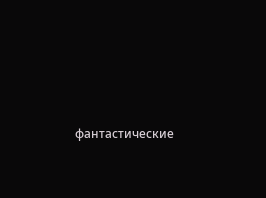фантастические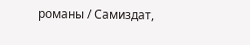романы / Самиздат,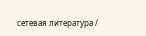сетевая литература /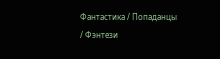Фантастика / Попаданцы / Фэнтези